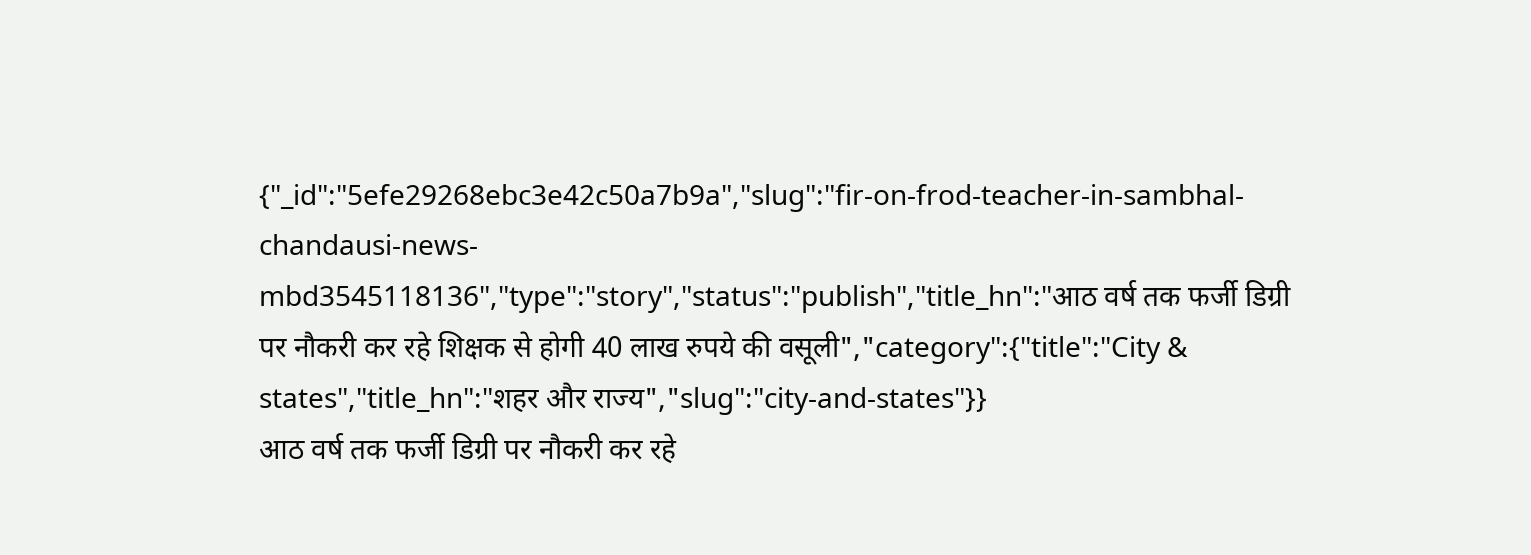{"_id":"5efe29268ebc3e42c50a7b9a","slug":"fir-on-frod-teacher-in-sambhal-chandausi-news-mbd3545118136","type":"story","status":"publish","title_hn":"आठ वर्ष तक फर्जी डिग्री पर नौकरी कर रहे शिक्षक से होगी 40 लाख रुपये की वसूली","category":{"title":"City & states","title_hn":"शहर और राज्य","slug":"city-and-states"}}
आठ वर्ष तक फर्जी डिग्री पर नौकरी कर रहे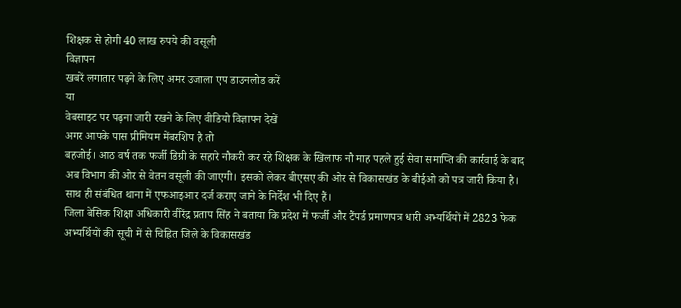शिक्षक से होगी 40 लाख रुपये की वसूली
विज्ञापन
खबरें लगातार पढ़ने के लिए अमर उजाला एप डाउनलोड करें
या
वेबसाइट पर पढ़ना जारी रखने के लिए वीडियो विज्ञापन देखें
अगर आपके पास प्रीमियम मेंबरशिप है तो
बहजोई। आठ वर्ष तक फर्जी डिग्री के सहारे नौकरी कर रहे शिक्षक के खिलाफ नौ माह पहले हुई सेवा समाप्ति की कार्रवाई के बाद अब विभाग की ओर से वेतन वसूली की जाएगी। इसको लेकर बीएसए की ओर से विकासखंड के बीईओ को पत्र जारी किया है। साथ ही संबंधित थाना में एफआइआर दर्ज कराए जाने के निर्देश भी दिए हैं।
जिला बेसिक शिक्षा अधिकारी वीरेंद्र प्रताप सिंह ने बताया कि प्रदेश में फर्जी और टैंपर्ड प्रमाणपत्र धारी अभ्यर्थियों में 2823 फेक अभ्यर्थियों की सूची में से चिह्नित जिले के विकासखंड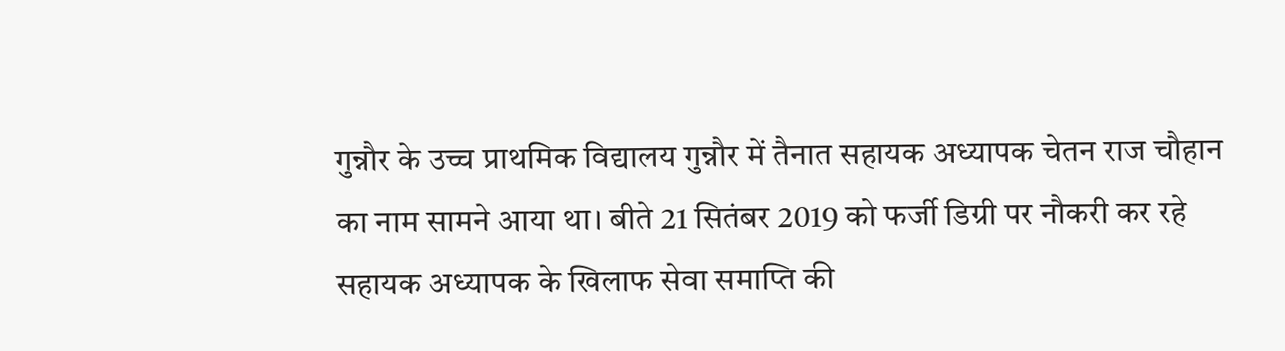गुन्नौर के उच्च प्राथमिक विद्यालय गुन्नौर में तैनात सहायक अध्यापक चेतन राज चौहान का नाम सामने आया था। बीते 21 सितंबर 2019 को फर्जी डिग्री पर नौकरी कर रहे सहायक अध्यापक के खिलाफ सेवा समाप्ति की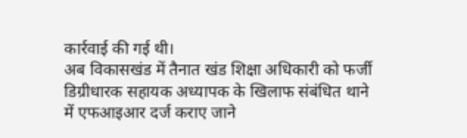कार्रवाई की गई थी।
अब विकासखंड में तैनात खंड शिक्षा अधिकारी को फर्जी डिग्रीधारक सहायक अध्यापक के खिलाफ संबंधित थाने में एफआइआर दर्ज कराए जाने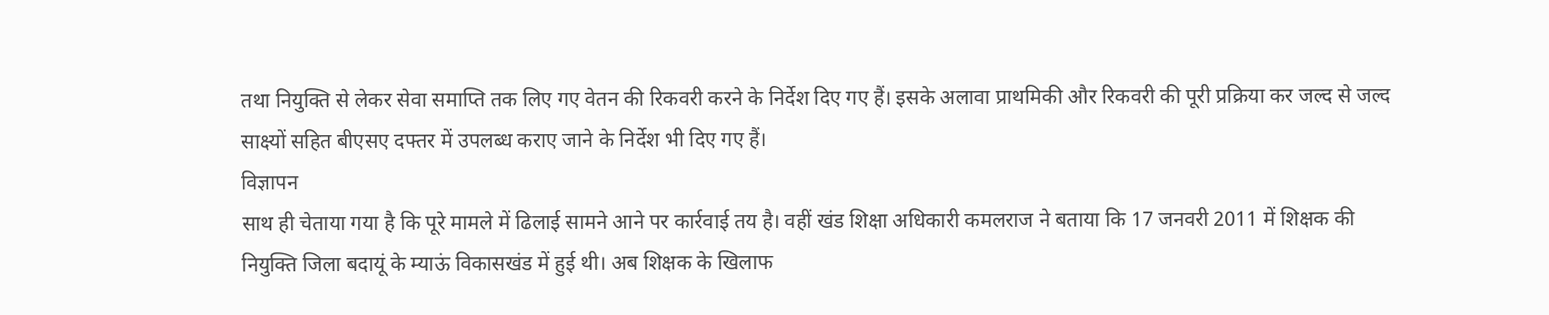तथा नियुक्ति से लेकर सेवा समाप्ति तक लिए गए वेतन की रिकवरी करने के निर्देश दिए गए हैं। इसके अलावा प्राथमिकी और रिकवरी की पूरी प्रक्रिया कर जल्द से जल्द साक्ष्यों सहित बीएसए दफ्तर में उपलब्ध कराए जाने के निर्देश भी दिए गए हैं।
विज्ञापन
साथ ही चेताया गया है कि पूरे मामले में ढिलाई सामने आने पर कार्रवाई तय है। वहीं खंड शिक्षा अधिकारी कमलराज ने बताया कि 17 जनवरी 2011 में शिक्षक की नियुक्ति जिला बदायूं के म्याऊं विकासखंड में हुई थी। अब शिक्षक के खिलाफ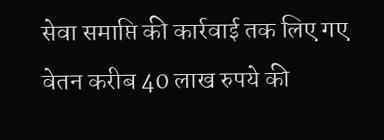सेवा समाप्ति की कार्रवाई तक लिए गए वेतन करीब 40 लाख रुपये की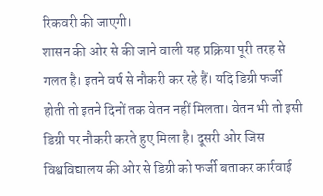रिकवरी की जाएगी।
शासन की ओर से की जाने वाली यह प्रक्रिया पूरी तरह से गलत है। इतने वर्ष से नौकरी कर रहे हैं। यदि डिग्री फर्जी होती तो इतने दिनों तक वेतन नहीं मिलता। वेतन भी तो इसी डिग्री पर नौकरी करते हुए मिला है। दूसरी ओर जिस विश्वविद्यालय की ओर से डिग्री को फर्जी बताकर कार्रवाई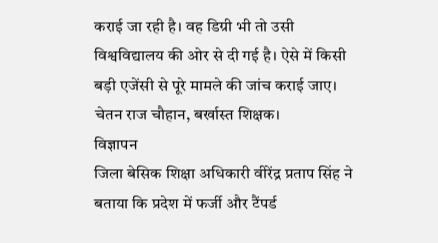कराई जा रही है। वह डिग्री भी तो उसी विश्वविद्यालय की ओर से दी गई है। ऐसे में किसी बड़ी एजेंसी से पूरे मामले की जांच कराई जाए।
चेतन राज चौहान, बर्खास्त शिक्षक।
विज्ञापन
जिला बेसिक शिक्षा अधिकारी वीरेंद्र प्रताप सिंह ने बताया कि प्रदेश में फर्जी और टैंपर्ड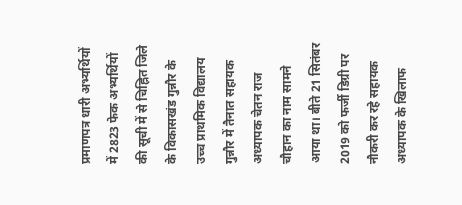प्रमाणपत्र धारी अभ्यर्थियों में 2823 फेक अभ्यर्थियों की सूची में से चिह्नित जिले के विकासखंड गुन्नौर के उच्च प्राथमिक विद्यालय गुन्नौर में तैनात सहायक अध्यापक चेतन राज चौहान का नाम सामने आया था। बीते 21 सितंबर 2019 को फर्जी डिग्री पर नौकरी कर रहे सहायक अध्यापक के खिलाफ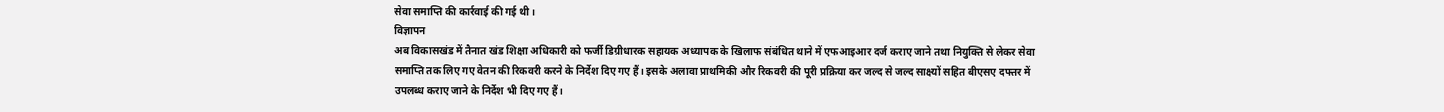सेवा समाप्ति की कार्रवाई की गई थी।
विज्ञापन
अब विकासखंड में तैनात खंड शिक्षा अधिकारी को फर्जी डिग्रीधारक सहायक अध्यापक के खिलाफ संबंधित थाने में एफआइआर दर्ज कराए जाने तथा नियुक्ति से लेकर सेवा समाप्ति तक लिए गए वेतन की रिकवरी करने के निर्देश दिए गए हैं। इसके अलावा प्राथमिकी और रिकवरी की पूरी प्रक्रिया कर जल्द से जल्द साक्ष्यों सहित बीएसए दफ्तर में उपलब्ध कराए जाने के निर्देश भी दिए गए हैं।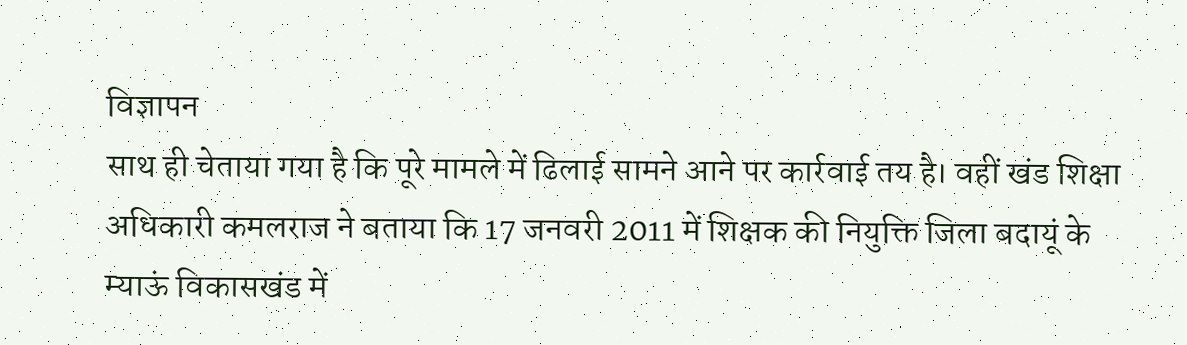विज्ञापन
साथ ही चेताया गया है कि पूरे मामले में ढिलाई सामने आने पर कार्रवाई तय है। वहीं खंड शिक्षा अधिकारी कमलराज ने बताया कि 17 जनवरी 2011 में शिक्षक की नियुक्ति जिला बदायूं के म्याऊं विकासखंड में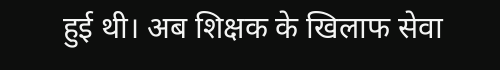हुई थी। अब शिक्षक के खिलाफ सेवा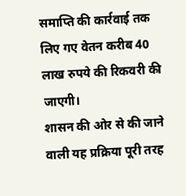समाप्ति की कार्रवाई तक लिए गए वेतन करीब 40 लाख रुपये की रिकवरी की जाएगी।
शासन की ओर से की जाने वाली यह प्रक्रिया पूरी तरह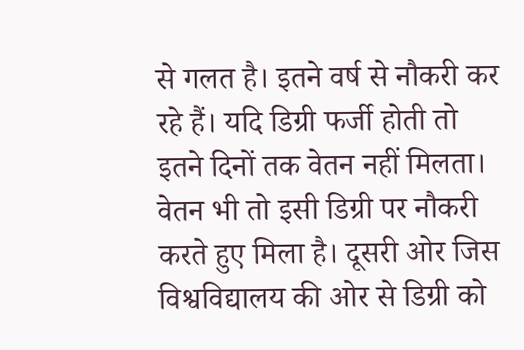से गलत है। इतने वर्ष से नौकरी कर रहे हैं। यदि डिग्री फर्जी होती तो इतने दिनों तक वेतन नहीं मिलता। वेतन भी तो इसी डिग्री पर नौकरी करते हुए मिला है। दूसरी ओर जिस विश्वविद्यालय की ओर से डिग्री को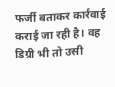फर्जी बताकर कार्रवाई कराई जा रही है। वह डिग्री भी तो उसी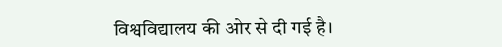विश्वविद्यालय की ओर से दी गई है।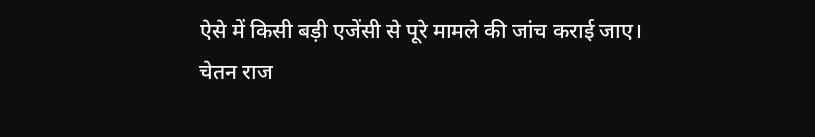ऐसे में किसी बड़ी एजेंसी से पूरे मामले की जांच कराई जाए।
चेतन राज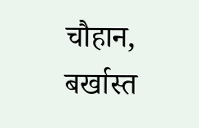चौहान, बर्खास्त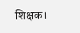शिक्षक।